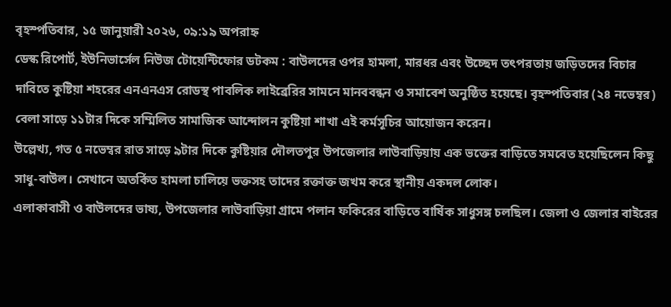বৃহস্পতিবার, ১৫ জানুয়ারী ২০২৬, ০৯:১৯ অপরাহ্ন
ডেস্ক রিপোর্ট, ইউনিভার্সেল নিউজ টোয়েন্টিফোর ডটকম : বাউলদের ওপর হামলা, মারধর এবং উচ্ছেদ তৎপরতায় জড়িতদের বিচার দাবিতে কুষ্টিয়া শহরের এনএনএস রোডস্থ পাবলিক লাইব্রেরির সামনে মানববন্ধন ও সমাবেশ অনুষ্ঠিত হয়েছে। বৃহস্পতিবার (২৪ নভেম্বর) বেলা সাড়ে ১১টার দিকে সম্মিলিত সামাজিক আন্দোলন কুষ্টিয়া শাখা এই কর্মসূচির আয়োজন করেন।
উল্লেখ্য, গত ৫ নভেম্বর রাত সাড়ে ৯টার দিকে কুষ্টিয়ার দৌলতপুর উপজেলার লাউবাড়িয়ায় এক ভক্তের বাড়িতে সমবেত হয়েছিলেন কিছু সাধু-বাউল। সেখানে অতর্কিত হামলা চালিয়ে ভক্তসহ তাদের রক্তাক্ত জখম করে স্থানীয় একদল লোক।
এলাকাবাসী ও বাউলদের ভাষ্য, উপজেলার লাউবাড়িয়া গ্রামে পলান ফকিরের বাড়িতে বার্ষিক সাধুসঙ্গ চলছিল। জেলা ও জেলার বাইরের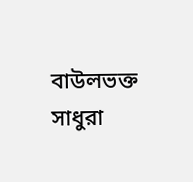বাউলভক্ত সাধুরা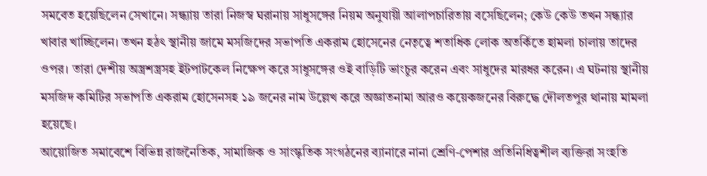সমবেত হয়েছিলেন সেখানে। সন্ধ্যায় তারা নিজস্ব ঘরানায় সাধুসঙ্গের নিয়ম অনুযায়ী আলাপচারিতায় বসেছিলেন; কেউ কেউ তখন সন্ধ্যার খাবার খাচ্ছিলেন। তখন হঠৎ স্থানীয় জামে মসজিদের সভাপতি একরাম হোসেনের নেতৃত্বে শতাধিক লোক অতর্কিতে হামলা চালায় তাদের ওপর। তারা দেশীয় অস্ত্রশস্ত্রসহ ইটপাটকেল নিক্ষেপ করে সাধুসঙ্গের ওই বাড়িটি ভাংচুর করেন এবং সাধুদের মারধর করেন। এ ঘটনায় স্থানীয় মসজিদ কমিটির সভাপতি একরাম হোসেনসহ ১৯ জনের নাম উল্লেখ করে অজ্ঞাতনামা আরও কয়েকজনের বিরুদ্ধে দৌলতপুর থানায় মামলা হয়েছে।
আয়োজিত সমাবেশে বিভিন্ন রাজনৈতিক, সামাজিক ও সাংস্কৃতিক সংগঠনের ব্যানারে নানা শ্রেণি-পেশার প্রতিনিধিত্বশীল ব্যক্তিরা সংহতি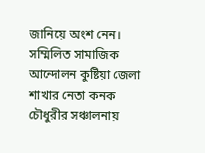জানিয়ে অংশ নেন। সম্মিলিত সামাজিক আন্দোলন কুষ্টিয়া জেলা শাখার নেতা কনক চৌধুরীর সঞ্চালনায়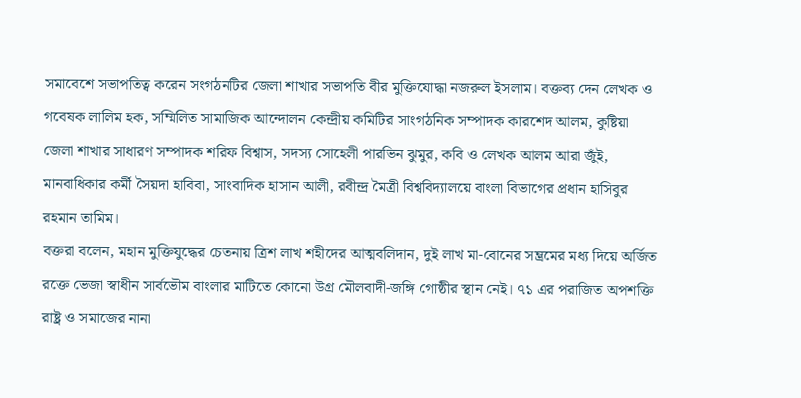সমাবেশে সভাপতিত্ব করেন সংগঠনটির জেলা শাখার সভাপতি বীর মুক্তিযোদ্ধা নজরুল ইসলাম। বক্তব্য দেন লেখক ও গবেষক লালিম হক, সম্মিলিত সামাজিক আন্দোলন কেন্দ্রীয় কমিটির সাংগঠনিক সম্পাদক কারশেদ আলম, কুষ্টিয়া জেলা শাখার সাধারণ সম্পাদক শরিফ বিশ্বাস, সদস্য সোহেলী পারভিন ঝুমুর, কবি ও লেখক আলম আরা জুঁই, মানবাধিকার কর্মী সৈয়দা হাবিবা, সাংবাদিক হাসান আলী, রবীন্দ্র মৈত্রী বিশ্ববিদ্যালয়ে বাংলা বিভাগের প্রধান হাসিবুর রহমান তামিম।
বক্তরা বলেন, মহান মুক্তিযুদ্ধের চেতনায় ত্রিশ লাখ শহীদের আত্মবলিদান, দুই লাখ মা-বোনের সম্ভ্রমের মধ্য দিয়ে অর্জিত রক্তে ভেজা স্বাধীন সার্বভৌম বাংলার মাটিতে কোনো উগ্র মৌলবাদী-জঙ্গি গোষ্ঠীর স্থান নেই। ৭১ এর পরাজিত অপশক্তি রাষ্ট্র ও সমাজের নানা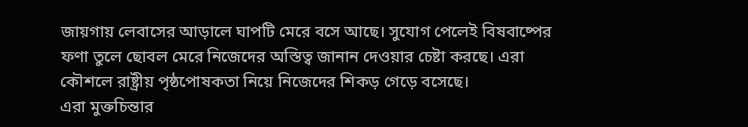জায়গায় লেবাসের আড়ালে ঘাপটি মেরে বসে আছে। সুযোগ পেলেই বিষবাষ্পের ফণা তুলে ছোবল মেরে নিজেদের অস্তিত্ব জানান দেওয়ার চেষ্টা করছে। এরা কৌশলে রাষ্ট্রীয় পৃষ্ঠপোষকতা নিয়ে নিজেদের শিকড় গেড়ে বসেছে।
এরা মুক্তচিন্তার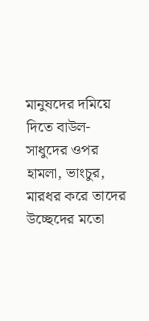মানুষদের দমিয়ে দিতে বাউল-সাধুদের ওপর হামলা, ভাংচুর, মারধর করে তাদের উচ্ছেদের মতো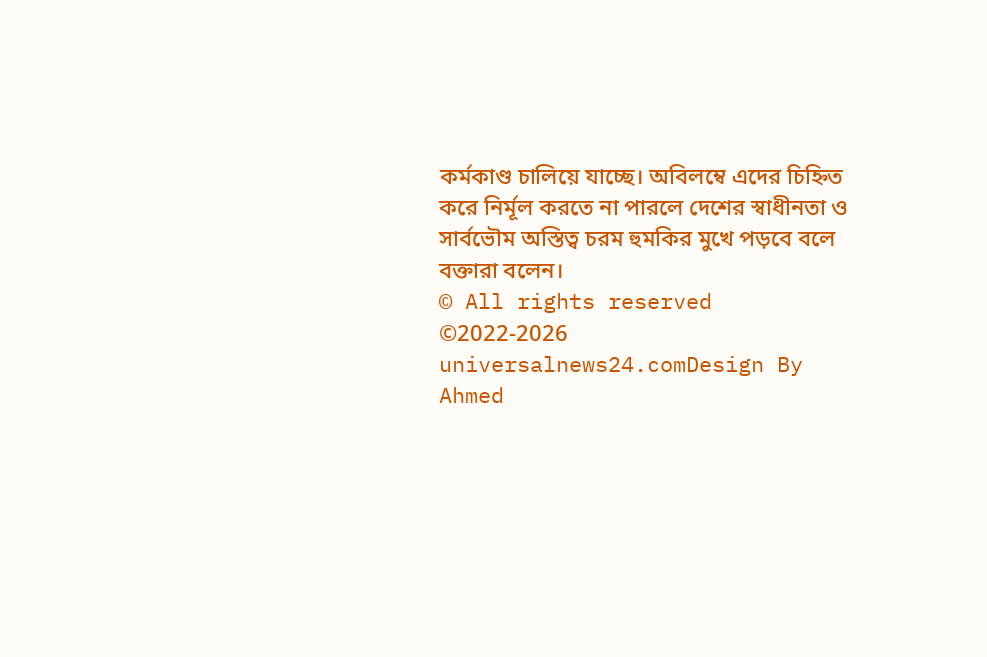কর্মকাণ্ড চালিয়ে যাচ্ছে। অবিলম্বে এদের চিহ্নিত করে নির্মূল করতে না পারলে দেশের স্বাধীনতা ও সার্বভৌম অস্তিত্ব চরম হুমকির মুখে পড়বে বলে বক্তারা বলেন।
© All rights reserved ©2022-2026 universalnews24.comDesign By Ahmed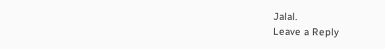Jalal.
Leave a Reply